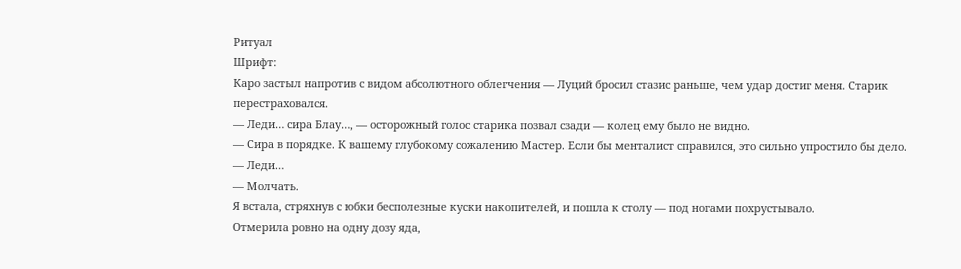Ритуал
Шрифт:
Каро застыл напротив с видом абсолютного облегчения — Луций бросил стазис раньше, чем удар достиг меня. Старик перестраховался.
— Леди… сира Блау…, — осторожный голос старика позвал сзади — колец ему было не видно.
— Сира в порядке. К вашему глубокому сожалению Мастер. Если бы менталист справился, это сильно упростило бы дело.
— Леди…
— Молчать.
Я встала, стряхнув с юбки бесполезные куски накопителей, и пошла к столу — под ногами похрустывало.
Отмерила ровно на одну дозу яда,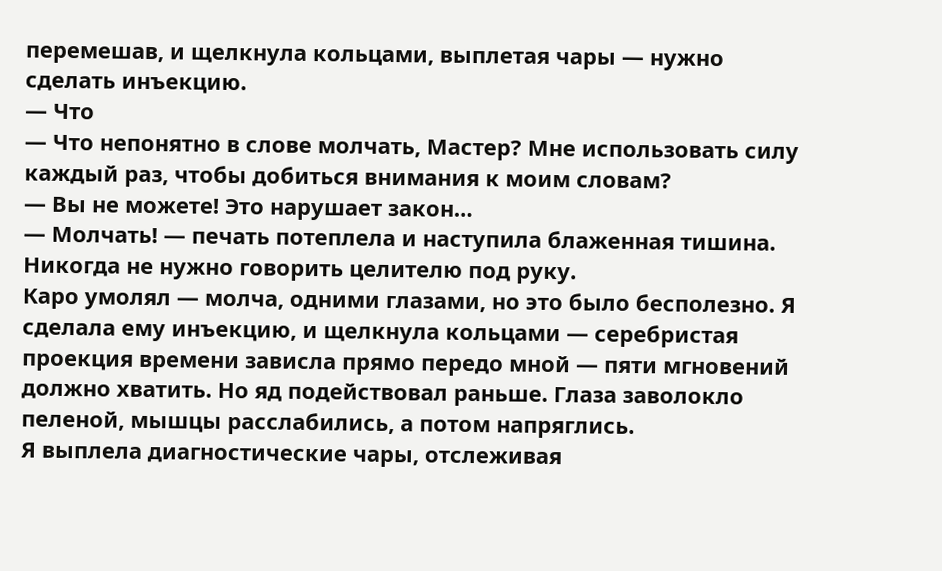перемешав, и щелкнула кольцами, выплетая чары — нужно сделать инъекцию.
— Что
— Что непонятно в слове молчать, Мастер? Мне использовать силу каждый раз, чтобы добиться внимания к моим словам?
— Вы не можете! Это нарушает закон…
— Молчать! — печать потеплела и наступила блаженная тишина. Никогда не нужно говорить целителю под руку.
Каро умолял — молча, одними глазами, но это было бесполезно. Я сделала ему инъекцию, и щелкнула кольцами — серебристая проекция времени зависла прямо передо мной — пяти мгновений должно хватить. Но яд подействовал раньше. Глаза заволокло пеленой, мышцы расслабились, а потом напряглись.
Я выплела диагностические чары, отслеживая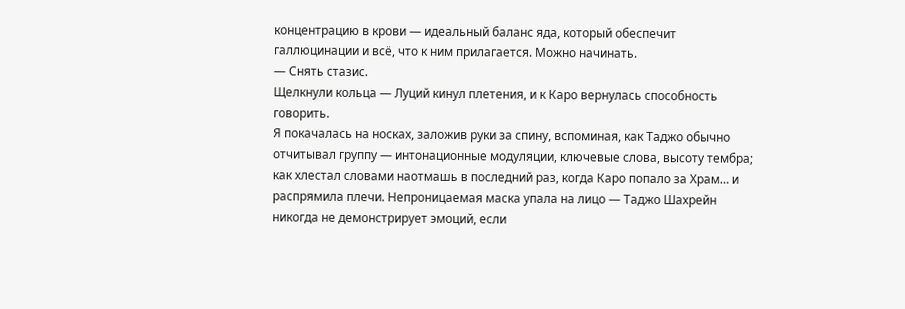концентрацию в крови — идеальный баланс яда, который обеспечит галлюцинации и всё, что к ним прилагается. Можно начинать.
— Снять стазис.
Щелкнули кольца — Луций кинул плетения, и к Каро вернулась способность говорить.
Я покачалась на носках, заложив руки за спину, вспоминая, как Таджо обычно отчитывал группу — интонационные модуляции, ключевые слова, высоту тембра; как хлестал словами наотмашь в последний раз, когда Каро попало за Храм… и распрямила плечи. Непроницаемая маска упала на лицо — Таджо Шахрейн никогда не демонстрирует эмоций, если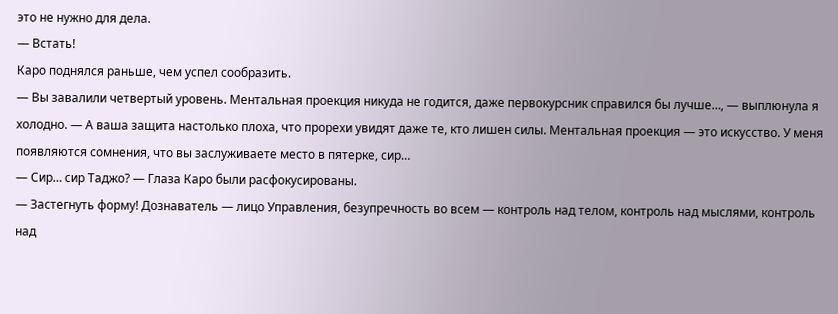это не нужно для дела.
— Встать!
Каро поднялся раньше, чем успел сообразить.
— Вы завалили четвертый уровень. Ментальная проекция никуда не годится, даже первокурсник справился бы лучше…, — выплюнула я холодно. — А ваша защита настолько плоха, что прорехи увидят даже те, кто лишен силы. Ментальная проекция — это искусство. У меня появляются сомнения, что вы заслуживаете место в пятерке, сир…
— Сир… сир Таджо? — Глаза Каро были расфокусированы.
— Застегнуть форму! Дознаватель — лицо Управления, безупречность во всем — контроль над телом, контроль над мыслями, контроль над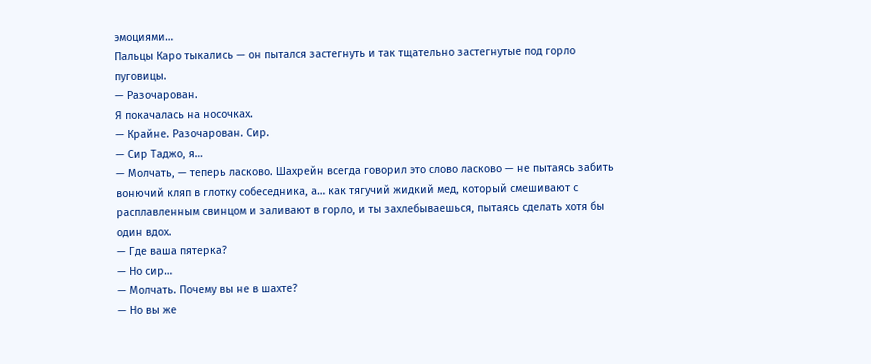эмоциями…
Пальцы Каро тыкались — он пытался застегнуть и так тщательно застегнутые под горло пуговицы.
— Разочарован.
Я покачалась на носочках.
— Крайне. Разочарован. Сир.
— Сир Таджо, я…
— Молчать, — теперь ласково. Шахрейн всегда говорил это слово ласково — не пытаясь забить вонючий кляп в глотку собеседника, а… как тягучий жидкий мед, который смешивают с расплавленным свинцом и заливают в горло, и ты захлебываешься, пытаясь сделать хотя бы один вдох.
— Где ваша пятерка?
— Но сир…
— Молчать. Почему вы не в шахте?
— Но вы же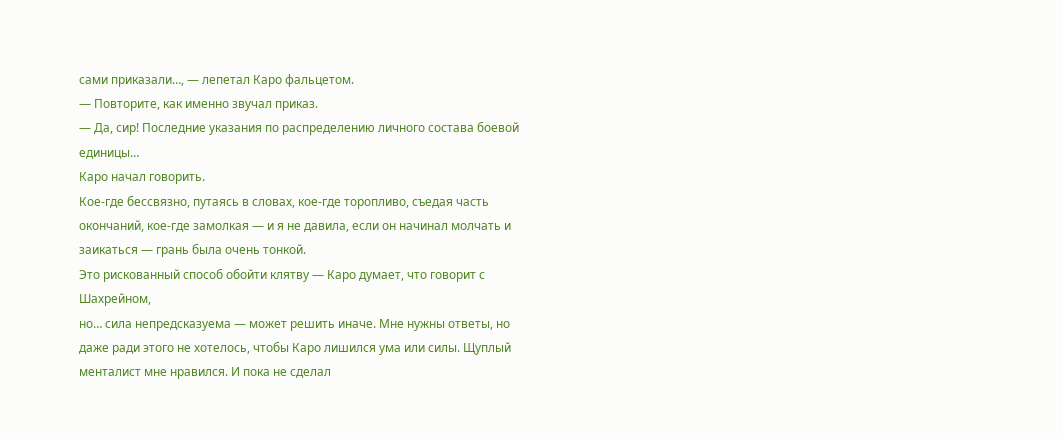сами приказали…, — лепетал Каро фальцетом.
— Повторите, как именно звучал приказ.
— Да, сир! Последние указания по распределению личного состава боевой единицы…
Каро начал говорить.
Кое-где бессвязно, путаясь в словах, кое-где торопливо, съедая часть окончаний, кое-где замолкая — и я не давила, если он начинал молчать и заикаться — грань была очень тонкой.
Это рискованный способ обойти клятву — Каро думает, что говорит с Шахрейном,
но… сила непредсказуема — может решить иначе. Мне нужны ответы, но даже ради этого не хотелось, чтобы Каро лишился ума или силы. Щуплый менталист мне нравился. И пока не сделал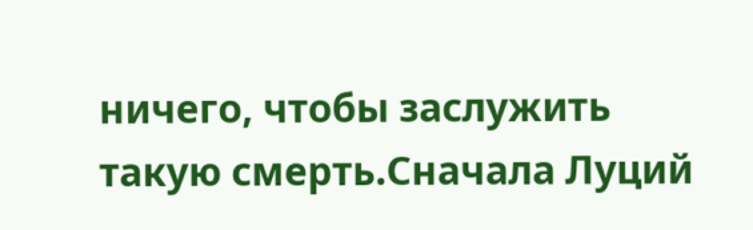ничего, чтобы заслужить такую смерть.Сначала Луций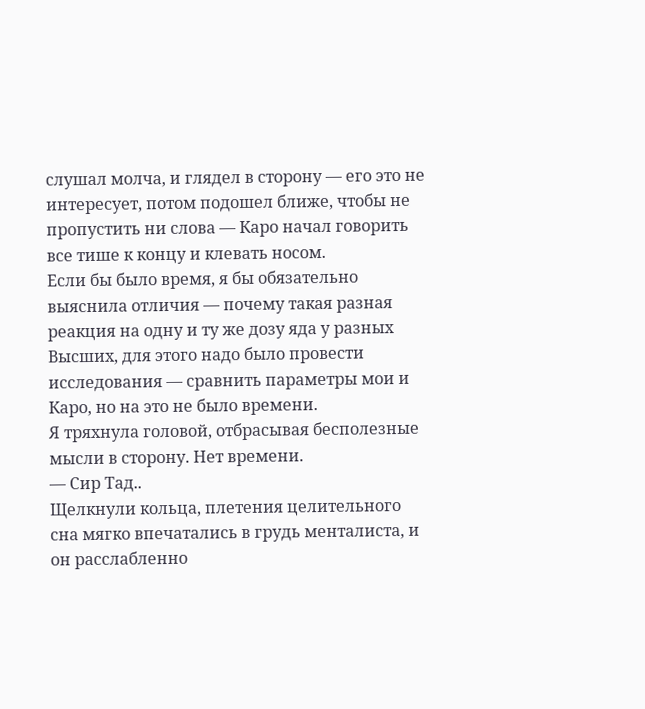слушал молча, и глядел в сторону — его это не интересует, потом подошел ближе, чтобы не пропустить ни слова — Каро начал говорить все тише к концу и клевать носом.
Если бы было время, я бы обязательно выяснила отличия — почему такая разная реакция на одну и ту же дозу яда у разных Высших, для этого надо было провести исследования — сравнить параметры мои и Каро, но на это не было времени.
Я тряхнула головой, отбрасывая бесполезные мысли в сторону. Нет времени.
— Сир Тад..
Щелкнули кольца, плетения целительного сна мягко впечатались в грудь менталиста, и он расслабленно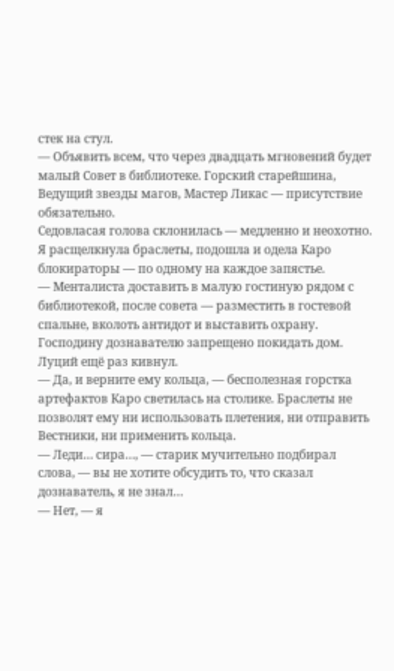стек на стул.
— Объявить всем, что через двадцать мгновений будет малый Совет в библиотеке. Горский старейшина, Ведущий звезды магов, Мастер Ликас — присутствие обязательно.
Седовласая голова склонилась — медленно и неохотно. Я расщелкнула браслеты, подошла и одела Каро блокираторы — по одному на каждое запястье.
— Менталиста доставить в малую гостиную рядом с библиотекой, после совета — разместить в гостевой спальне, вколоть антидот и выставить охрану. Господину дознавателю запрещено покидать дом.
Луций ещё раз кивнул.
— Да, и верните ему кольца, — бесполезная горстка артефактов Каро светилась на столике. Браслеты не позволят ему ни использовать плетения, ни отправить Вестники, ни применить кольца.
— Леди… сира…, — старик мучительно подбирал слова, — вы не хотите обсудить то, что сказал дознаватель, я не знал…
— Нет, — я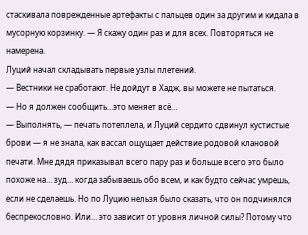стаскивала поврежденные артефакты с пальцев один за другим и кидала в мусорную корзинку. — Я скажу один раз и для всех. Повторяться не намерена.
Луций начал складывать первые узлы плетений.
— Вестники не сработают. Не дойдут в Хадж, вы можете не пытаться.
— Но я должен сообщить…это меняет всё…
— Выполнять, — печать потеплела, и Луций сердито сдвинул кустистые брови — я не знала, как вассал ощущает действие родовой клановой печати. Мне дядя приказывал всего пару раз и больше всего это было похоже на… зуд… когда забываешь обо всем, и как будто сейчас умрешь, если не сделаешь. Но по Луцию нельзя было сказать, что он подчинялся беспрекословно. Или… это зависит от уровня личной силы? Потому что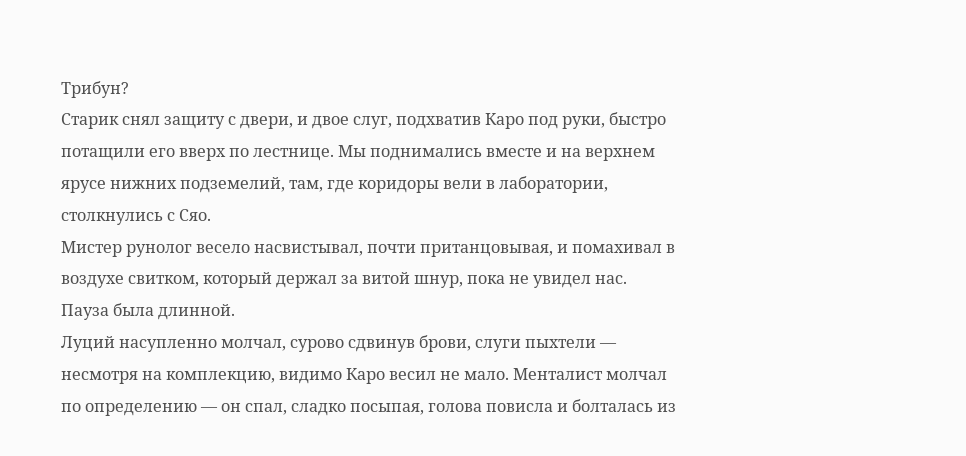Трибун?
Старик снял защиту с двери, и двое слуг, подхватив Каро под руки, быстро потащили его вверх по лестнице. Мы поднимались вместе и на верхнем ярусе нижних подземелий, там, где коридоры вели в лаборатории, столкнулись с Сяо.
Мистер рунолог весело насвистывал, почти пританцовывая, и помахивал в воздухе свитком, который держал за витой шнур, пока не увидел нас.
Пауза была длинной.
Луций насупленно молчал, сурово сдвинув брови, слуги пыхтели — несмотря на комплекцию, видимо Каро весил не мало. Менталист молчал по определению — он спал, сладко посыпая, голова повисла и болталась из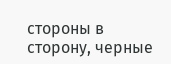стороны в сторону, черные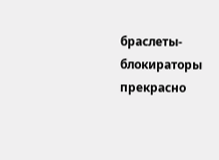браслеты-блокираторы прекрасно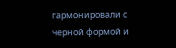гармонировали с черной формой и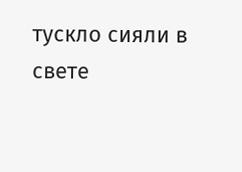тускло сияли в свете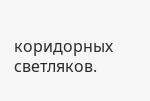коридорных светляков.